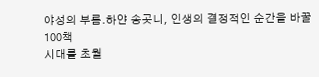야성의 부름.하얀 송곳니, 인생의 결정적인 순간을 바꿀 100책
시대를 초월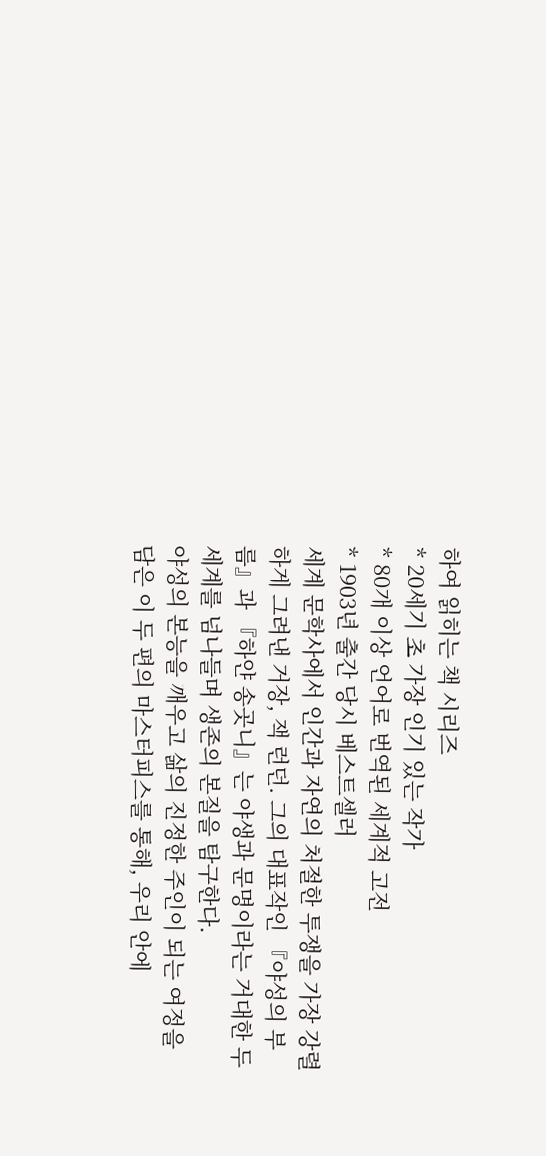하여 읽히는 책 시리즈
* 20세기 초 가장 인기 있는 작가
* 80개 이상 언어로 번역된 세계적 고전
* 1903년 출간 당시 베스트셀러
세계 문학사에서 인간과 자연의 처절한 투쟁을 가장 강렬하게 그려낸 거장, 잭 런던. 그의 대표작인 『야성의 부름』과 『하얀 송곳니』는 야생과 문명이라는 거대한 두 세계를 넘나들며 생존의 본질을 탐구한다.
야성의 본능을 깨우고 삶의 진정한 주인이 되는 여정을 담은 이 두 편의 마스터피스를 통해, 우리 안에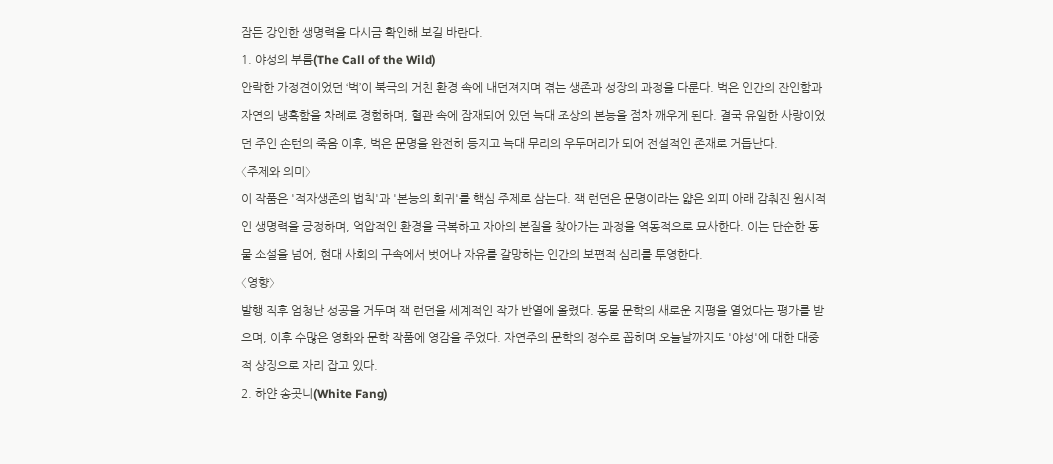잠든 강인한 생명력을 다시금 확인해 보길 바란다.
1. 야성의 부름(The Call of the Wild)
안락한 가정견이었던 ‘벅’이 북극의 거친 환경 속에 내던져지며 겪는 생존과 성장의 과정을 다룬다. 벅은 인간의 잔인함과 자연의 냉혹함을 차례로 경험하며, 혈관 속에 잠재되어 있던 늑대 조상의 본능을 점차 깨우게 된다. 결국 유일한 사랑이었던 주인 손턴의 죽음 이후, 벅은 문명을 완전히 등지고 늑대 무리의 우두머리가 되어 전설적인 존재로 거듭난다.
〈주제와 의미〉
이 작품은 '적자생존의 법칙'과 '본능의 회귀'를 핵심 주제로 삼는다. 잭 런던은 문명이라는 얇은 외피 아래 감춰진 원시적인 생명력을 긍정하며, 억압적인 환경을 극복하고 자아의 본질을 찾아가는 과정을 역동적으로 묘사한다. 이는 단순한 동물 소설을 넘어, 현대 사회의 구속에서 벗어나 자유를 갈망하는 인간의 보편적 심리를 투영한다.
〈영향〉
발행 직후 엄청난 성공을 거두며 잭 런던을 세계적인 작가 반열에 올렸다. 동물 문학의 새로운 지평을 열었다는 평가를 받으며, 이후 수많은 영화와 문학 작품에 영감을 주었다. 자연주의 문학의 정수로 꼽히며 오늘날까지도 '야성'에 대한 대중적 상징으로 자리 잡고 있다.
2. 하얀 송곳니(White Fang)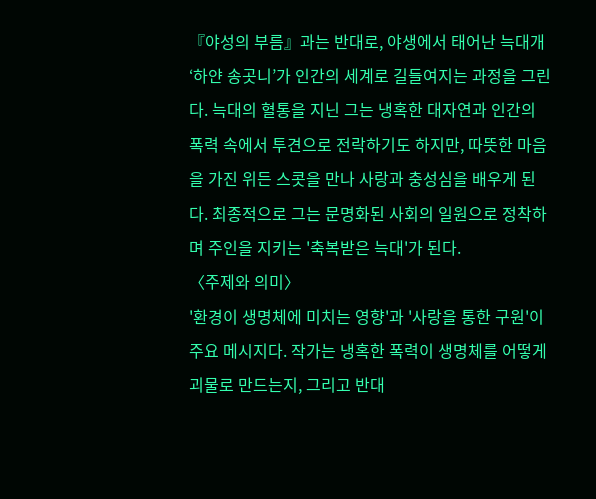『야성의 부름』과는 반대로, 야생에서 태어난 늑대개 ‘하얀 송곳니’가 인간의 세계로 길들여지는 과정을 그린다. 늑대의 혈통을 지닌 그는 냉혹한 대자연과 인간의 폭력 속에서 투견으로 전락하기도 하지만, 따뜻한 마음을 가진 위든 스콧을 만나 사랑과 충성심을 배우게 된다. 최종적으로 그는 문명화된 사회의 일원으로 정착하며 주인을 지키는 '축복받은 늑대'가 된다.
〈주제와 의미〉
'환경이 생명체에 미치는 영향'과 '사랑을 통한 구원'이 주요 메시지다. 작가는 냉혹한 폭력이 생명체를 어떻게 괴물로 만드는지, 그리고 반대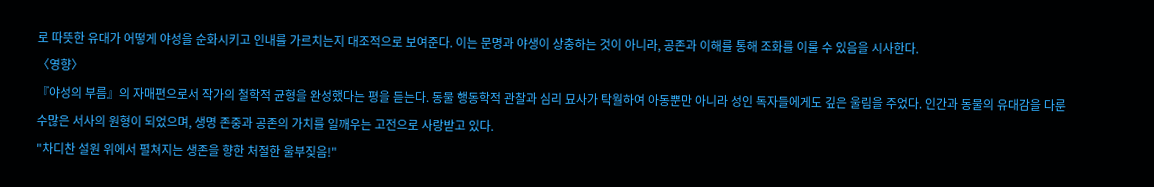로 따뜻한 유대가 어떻게 야성을 순화시키고 인내를 가르치는지 대조적으로 보여준다. 이는 문명과 야생이 상충하는 것이 아니라, 공존과 이해를 통해 조화를 이룰 수 있음을 시사한다.
〈영향〉
『야성의 부름』의 자매편으로서 작가의 철학적 균형을 완성했다는 평을 듣는다. 동물 행동학적 관찰과 심리 묘사가 탁월하여 아동뿐만 아니라 성인 독자들에게도 깊은 울림을 주었다. 인간과 동물의 유대감을 다룬 수많은 서사의 원형이 되었으며, 생명 존중과 공존의 가치를 일깨우는 고전으로 사랑받고 있다.
"차디찬 설원 위에서 펼쳐지는 생존을 향한 처절한 울부짖음!"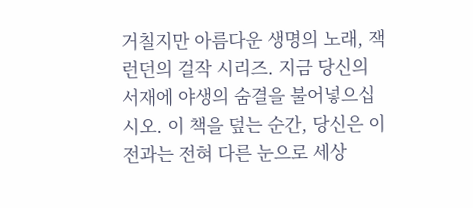거칠지만 아름다운 생명의 노래, 잭 런던의 걸작 시리즈. 지금 당신의 서재에 야생의 숨결을 불어넣으십시오. 이 책을 덮는 순간, 당신은 이전과는 전혀 다른 눈으로 세상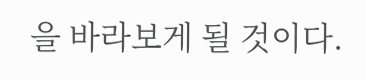을 바라보게 될 것이다.